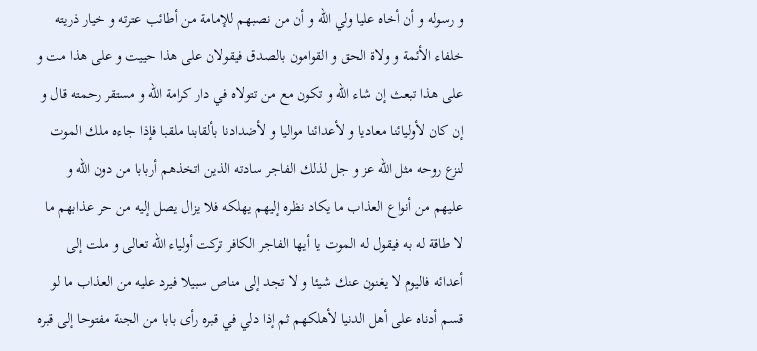و رسوله و أن أخاه عليا ولي الله و أن من نصبهم للإمامة من أطائب عترته و خيار ذريته خلفاء الأئمة و ولاة الحق و القوامون بالصدق فيقولان على هذا حييت و على هذا مت و على هذا تبعث إن شاء الله و تكون مع من تتولاه في دار كرامة الله و مستقر رحمته قال و إن كان لأوليائنا معاديا و لأعدائنا مواليا و لأضدادنا بألقابنا ملقبا فإذا جاءه ملك الموت لنزع روحه مثل الله عز و جل لذلك الفاجر سادته الذين اتخذهم أربابا من دون الله و عليهم من أنواع العذاب ما يكاد نظره إليهم يهلكه فلا يزال يصل إليه من حر عذابهم ما لا طاقة له به فيقول له الموت يا أيها الفاجر الكافر تركت أولياء الله تعالى و ملت إلى أعدائه فاليوم لا يغنون عنك شيئا و لا تجد إلى مناص سبيلا فيرد عليه من العذاب ما لو قسم أدناه على أهل الدنيا لأهلكهم ثم إذا دلي في قبره رأى بابا من الجنة مفتوحا إلى قبره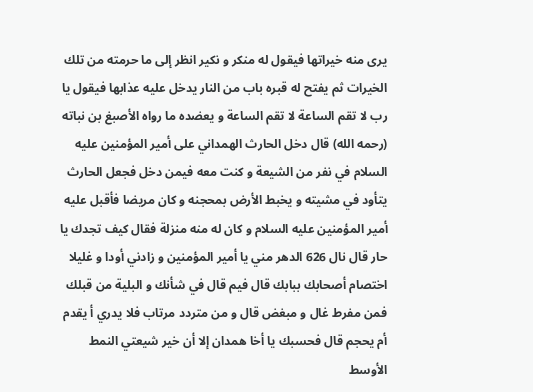يرى منه خيراتها فيقول له منكر و نكير انظر إلى ما حرمته من تلك الخيرات ثم يفتح له قبره باب من النار يدخل عليه عذابها فيقول يا رب لا تقم الساعة لا تقم الساعة و يعضده ما رواه الأصبغ بن نباته (رحمه الله) قال دخل الحارث الهمداني على أمير المؤمنين عليه السلام في نفر من الشيعة و كنت معه فيمن دخل فجعل الحارث يتأود في مشيته و يخبط الأرض بمحجنه و كان مريضا فأقبل عليه أمير المؤمنين عليه السلام و كان له منه منزلة فقال كيف تجدك يا حار قال نال 626 الدهر مني يا أمير المؤمنين و زادني أودا و غليلا اختصام أصحابك ببابك قال فيم قال في شأنك و البلية من قبلك فمن مفرط غال و مبغض قال و من متردد مرتاب فلا يدري أ يقدم أم يحجم قال فحسبك يا أخا همدان إلا أن خير شيعتي النمط الأوسط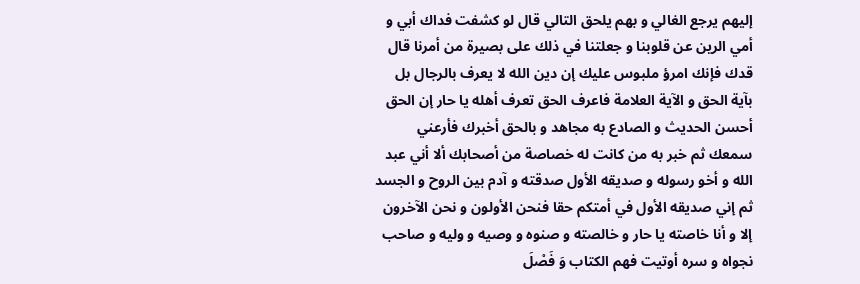إليهم يرجع الغالي و بهم يلحق التالي قال لو كشفت فداك أبي و أمي الرين عن قلوبنا و جعلتنا في ذلك على بصيرة من أمرنا قال قدك فإنك امرؤ ملبوس عليك إن دين الله لا يعرف بالرجال بل بآية الحق و الآية العلامة فاعرف الحق تعرف أهله يا حار إن الحق أحسن الحديث و الصادع به مجاهد و بالحق أخبرك فأرعني سمعك ثم خبر به من كانت له خصاصة من أصحابك ألا أني عبد الله و أخو رسوله و صديقه الأول صدقته و آدم بين الروح و الجسد ثم إني صديقه الأول في أمتكم حقا فنحن الأولون و نحن الآخرون إلا و أنا خاصته يا حار و خالصته و صنوه و وصيه و وليه و صاحب نجواه و سره أوتيت فهم الكتاب وَ فَصْلَ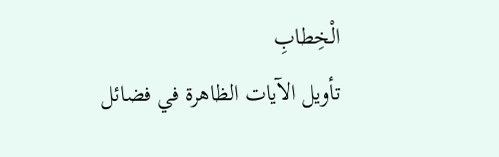الْخِطابِ
تأويل الآيات الظاهرة في فضائل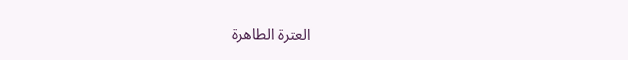العترة الطاهرة